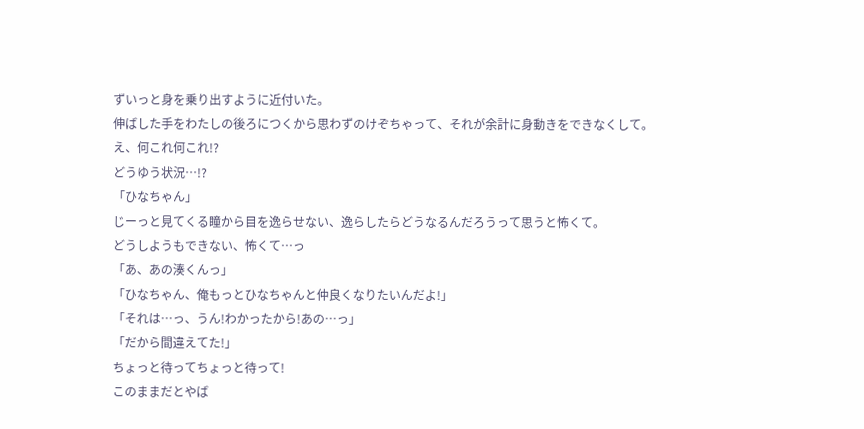ずいっと身を乗り出すように近付いた。
伸ばした手をわたしの後ろにつくから思わずのけぞちゃって、それが余計に身動きをできなくして。
え、何これ何これ!?
どうゆう状況…!?
「ひなちゃん」
じーっと見てくる瞳から目を逸らせない、逸らしたらどうなるんだろうって思うと怖くて。
どうしようもできない、怖くて…っ
「あ、あの湊くんっ」
「ひなちゃん、俺もっとひなちゃんと仲良くなりたいんだよ!」
「それは…っ、うん!わかったから!あの…っ」
「だから間違えてた!」
ちょっと待ってちょっと待って!
このままだとやば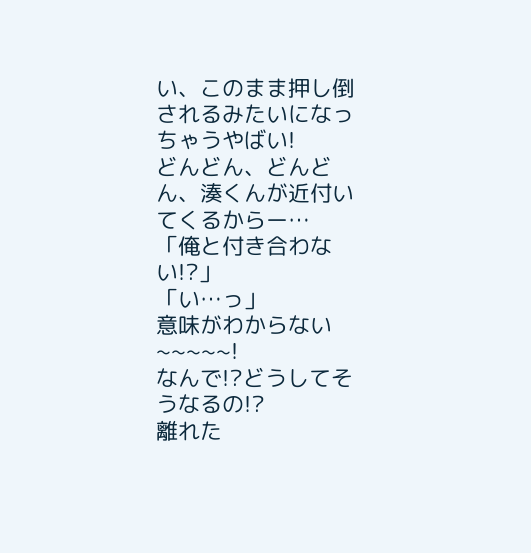い、このまま押し倒されるみたいになっちゃうやばい!
どんどん、どんどん、湊くんが近付いてくるからー…
「俺と付き合わない!?」
「い…っ」
意味がわからない~~~~~!
なんで!?どうしてそうなるの!?
離れた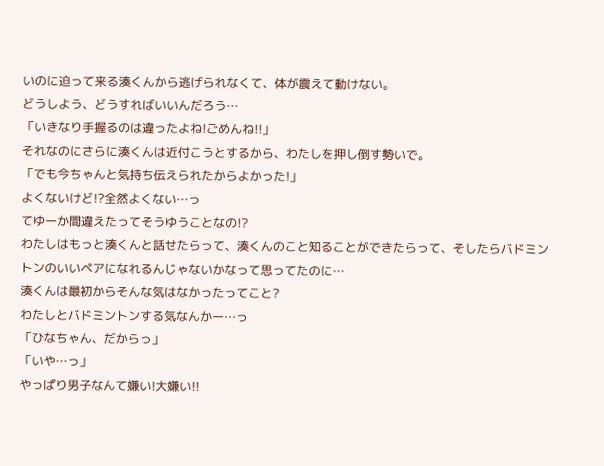いのに迫って来る湊くんから逃げられなくて、体が震えて動けない。
どうしよう、どうすればいいんだろう…
「いきなり手握るのは違ったよね!ごめんね!!」
それなのにさらに湊くんは近付こうとするから、わたしを押し倒す勢いで。
「でも今ちゃんと気持ち伝えられたからよかった!」
よくないけど!?全然よくない…っ
てゆーか間違えたってそうゆうことなの!?
わたしはもっと湊くんと話せたらって、湊くんのこと知ることができたらって、そしたらバドミントンのいいペアになれるんじゃないかなって思ってたのに…
湊くんは最初からそんな気はなかったってこと?
わたしとバドミントンする気なんかー…っ
「ひなちゃん、だからっ」
「いや…っ」
やっぱり男子なんて嫌い!大嫌い!!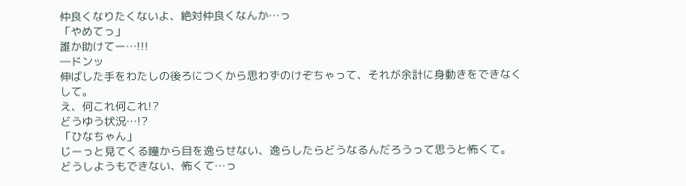仲良くなりたくないよ、絶対仲良くなんか…っ
「やめてっ」
誰か助けてー…!!!
―ドンッ
伸ばした手をわたしの後ろにつくから思わずのけぞちゃって、それが余計に身動きをできなくして。
え、何これ何これ!?
どうゆう状況…!?
「ひなちゃん」
じーっと見てくる瞳から目を逸らせない、逸らしたらどうなるんだろうって思うと怖くて。
どうしようもできない、怖くて…っ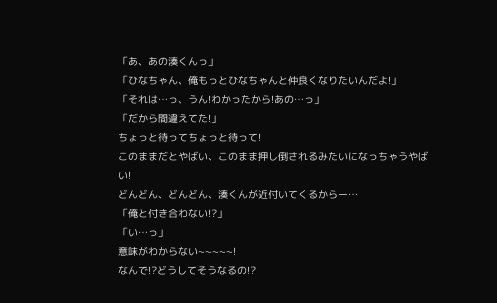「あ、あの湊くんっ」
「ひなちゃん、俺もっとひなちゃんと仲良くなりたいんだよ!」
「それは…っ、うん!わかったから!あの…っ」
「だから間違えてた!」
ちょっと待ってちょっと待って!
このままだとやばい、このまま押し倒されるみたいになっちゃうやばい!
どんどん、どんどん、湊くんが近付いてくるからー…
「俺と付き合わない!?」
「い…っ」
意味がわからない~~~~~!
なんで!?どうしてそうなるの!?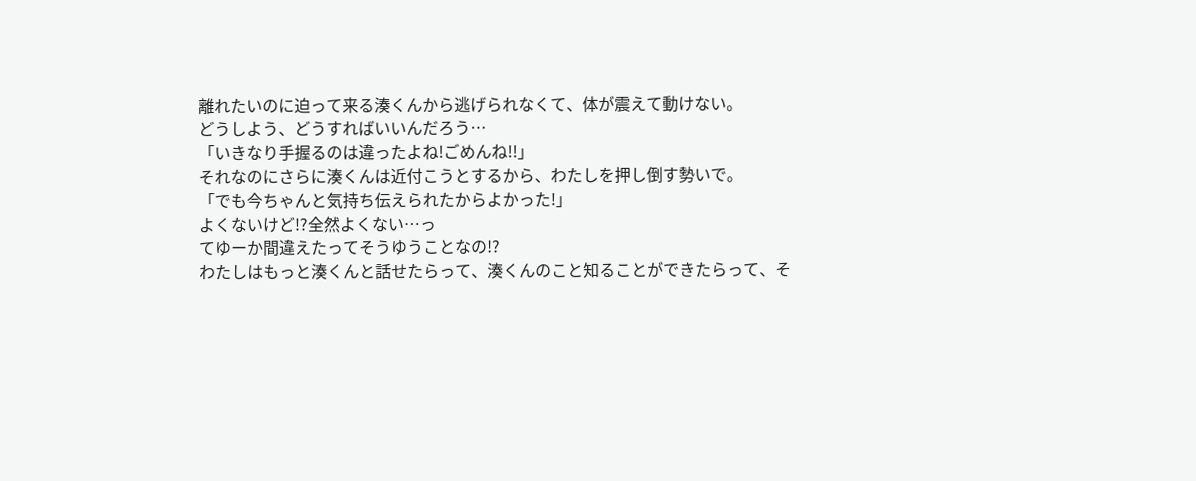離れたいのに迫って来る湊くんから逃げられなくて、体が震えて動けない。
どうしよう、どうすればいいんだろう…
「いきなり手握るのは違ったよね!ごめんね!!」
それなのにさらに湊くんは近付こうとするから、わたしを押し倒す勢いで。
「でも今ちゃんと気持ち伝えられたからよかった!」
よくないけど!?全然よくない…っ
てゆーか間違えたってそうゆうことなの!?
わたしはもっと湊くんと話せたらって、湊くんのこと知ることができたらって、そ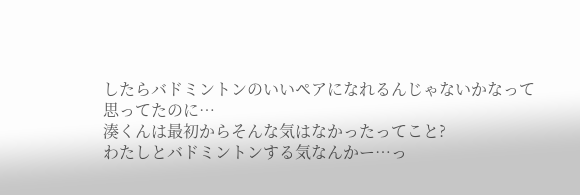したらバドミントンのいいペアになれるんじゃないかなって思ってたのに…
湊くんは最初からそんな気はなかったってこと?
わたしとバドミントンする気なんかー…っ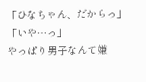「ひなちゃん、だからっ」
「いや…っ」
やっぱり男子なんて嫌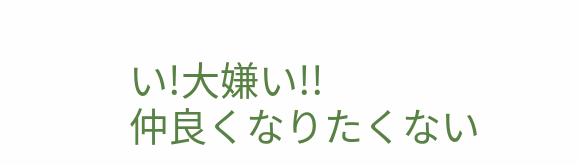い!大嫌い!!
仲良くなりたくない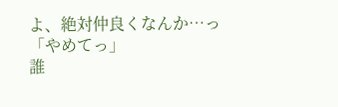よ、絶対仲良くなんか…っ
「やめてっ」
誰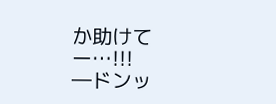か助けてー…!!!
―ドンッ